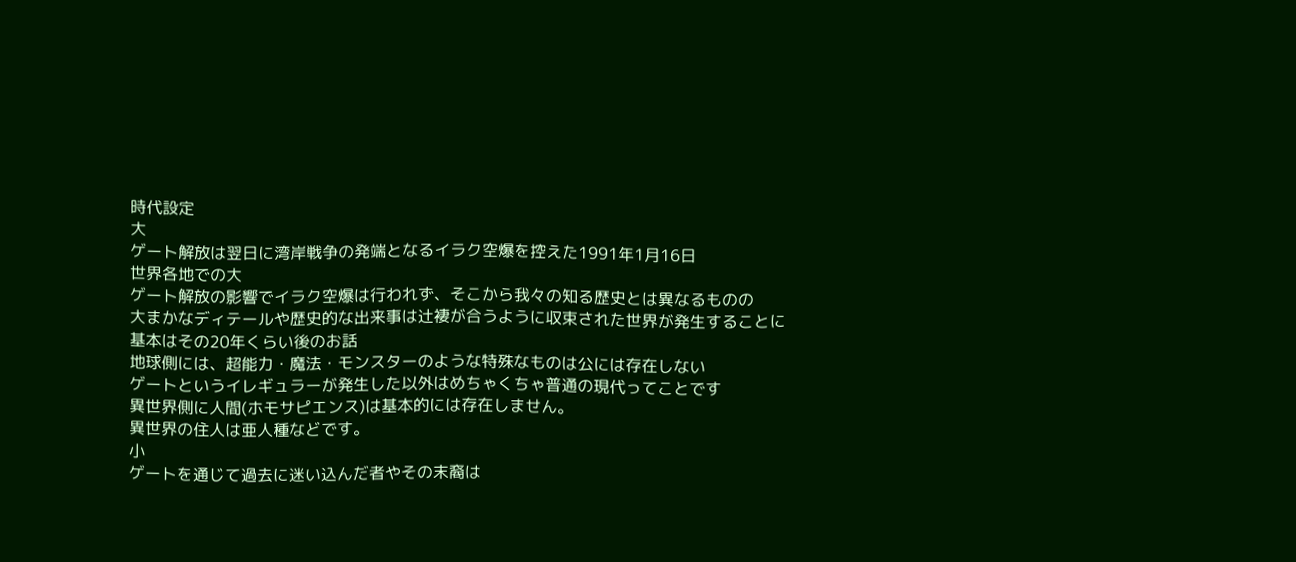時代設定
大
ゲート解放は翌日に湾岸戦争の発端となるイラク空爆を控えた1991年1月16日
世界各地での大
ゲート解放の影響でイラク空爆は行われず、そこから我々の知る歴史とは異なるものの
大まかなディテールや歴史的な出来事は辻褄が合うように収束された世界が発生することに
基本はその20年くらい後のお話
地球側には、超能力・魔法・モンスターのような特殊なものは公には存在しない
ゲートというイレギュラーが発生した以外はめちゃくちゃ普通の現代ってことです
異世界側に人間(ホモサピエンス)は基本的には存在しません。
異世界の住人は亜人種などです。
小
ゲートを通じて過去に迷い込んだ者やその末裔は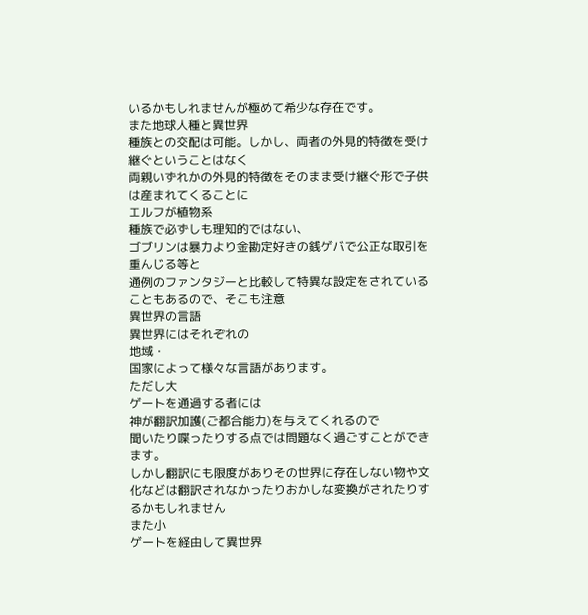いるかもしれませんが極めて希少な存在です。
また地球人種と異世界
種族との交配は可能。しかし、両者の外見的特徴を受け継ぐということはなく
両親いずれかの外見的特徴をそのまま受け継ぐ形で子供は産まれてくることに
エルフが植物系
種族で必ずしも理知的ではない、
ゴブリンは暴力より金勘定好きの銭ゲバで公正な取引を重んじる等と
通例のファンタジーと比較して特異な設定をされていることもあるので、そこも注意
異世界の言語
異世界にはそれぞれの
地域・
国家によって様々な言語があります。
ただし大
ゲートを通過する者には
神が翻訳加護(ご都合能力)を与えてくれるので
聞いたり喋ったりする点では問題なく過ごすことができます。
しかし翻訳にも限度がありその世界に存在しない物や文化などは翻訳されなかったりおかしな変換がされたりするかもしれません
また小
ゲートを経由して異世界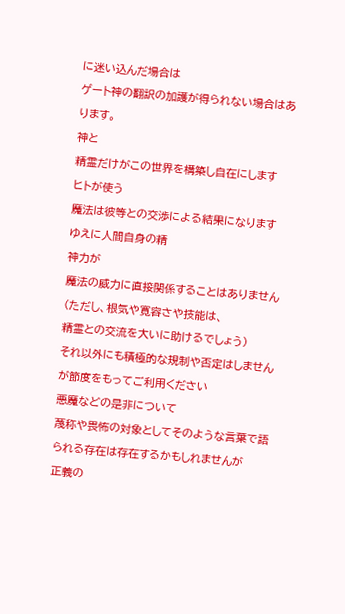に迷い込んだ場合は
ゲート神の翻訳の加護が得られない場合はあります。
神と
精霊だけがこの世界を構築し自在にします
ヒトが使う
魔法は彼等との交渉による結果になります
ゆえに人間自身の精
神力が
魔法の威力に直接関係することはありません
(ただし、根気や寛容さや技能は、
精霊との交流を大いに助けるでしょう)
それ以外にも積極的な規制や否定はしませんが節度をもってご利用ください
悪魔などの是非について
蔑称や畏怖の対象としてそのような言葉で語られる存在は存在するかもしれませんが
正義の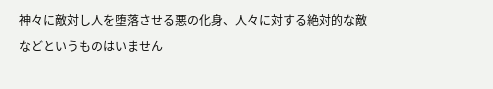神々に敵対し人を堕落させる悪の化身、人々に対する絶対的な敵などというものはいません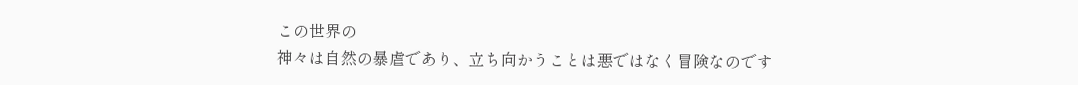この世界の
神々は自然の暴虐であり、立ち向かうことは悪ではなく冒険なのです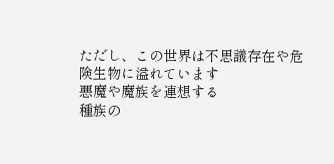ただし、この世界は不思議存在や危険生物に溢れています
悪魔や魔族を連想する
種族の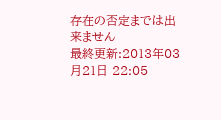存在の否定までは出来ません
最終更新:2013年03月21日 22:05